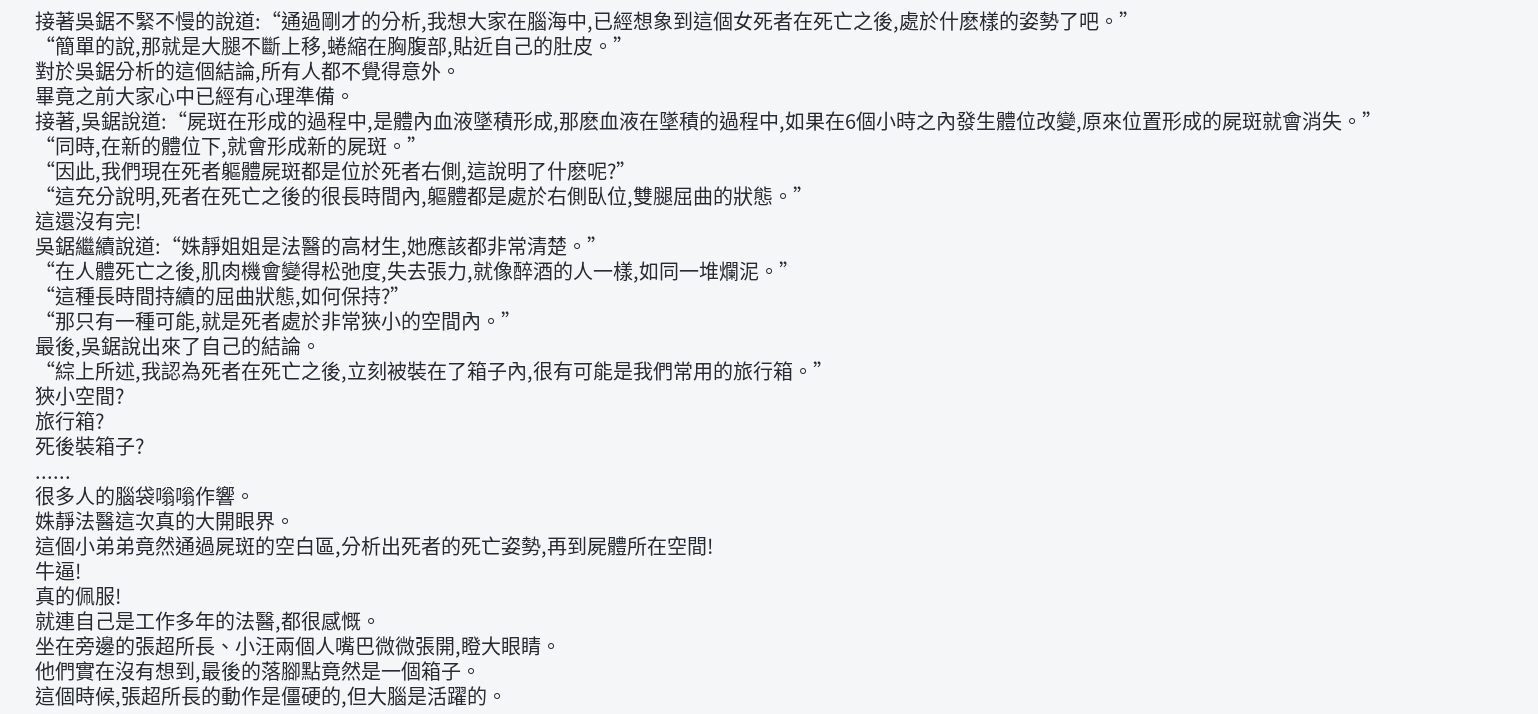接著吳鋸不緊不慢的說道:“通過剛才的分析,我想大家在腦海中,已經想象到這個女死者在死亡之後,處於什麽樣的姿勢了吧。”
“簡單的說,那就是大腿不斷上移,蜷縮在胸腹部,貼近自己的肚皮。”
對於吳鋸分析的這個結論,所有人都不覺得意外。
畢竟之前大家心中已經有心理準備。
接著,吳鋸說道:“屍斑在形成的過程中,是體內血液墜積形成,那麽血液在墜積的過程中,如果在6個小時之內發生體位改變,原來位置形成的屍斑就會消失。”
“同時,在新的體位下,就會形成新的屍斑。”
“因此,我們現在死者軀體屍斑都是位於死者右側,這說明了什麽呢?”
“這充分說明,死者在死亡之後的很長時間內,軀體都是處於右側臥位,雙腿屈曲的狀態。”
這還沒有完!
吳鋸繼續說道:“姝靜姐姐是法醫的高材生,她應該都非常清楚。”
“在人體死亡之後,肌肉機會變得松弛度,失去張力,就像醉酒的人一樣,如同一堆爛泥。”
“這種長時間持續的屈曲狀態,如何保持?”
“那只有一種可能,就是死者處於非常狹小的空間內。”
最後,吳鋸說出來了自己的結論。
“綜上所述,我認為死者在死亡之後,立刻被裝在了箱子內,很有可能是我們常用的旅行箱。”
狹小空間?
旅行箱?
死後裝箱子?
......
很多人的腦袋嗡嗡作響。
姝靜法醫這次真的大開眼界。
這個小弟弟竟然通過屍斑的空白區,分析出死者的死亡姿勢,再到屍體所在空間!
牛逼!
真的佩服!
就連自己是工作多年的法醫,都很感慨。
坐在旁邊的張超所長、小汪兩個人嘴巴微微張開,瞪大眼睛。
他們實在沒有想到,最後的落腳點竟然是一個箱子。
這個時候,張超所長的動作是僵硬的,但大腦是活躍的。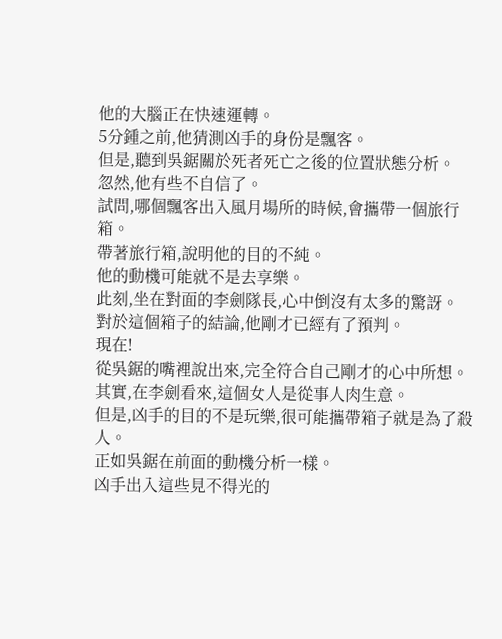他的大腦正在快速運轉。
5分鍾之前,他猜測凶手的身份是飄客。
但是,聽到吳鋸關於死者死亡之後的位置狀態分析。
忽然,他有些不自信了。
試問,哪個飄客出入風月場所的時候,會攜帶一個旅行箱。
帶著旅行箱,說明他的目的不純。
他的動機可能就不是去享樂。
此刻,坐在對面的李劍隊長,心中倒沒有太多的驚訝。
對於這個箱子的結論,他剛才已經有了預判。
現在!
從吳鋸的嘴裡說出來,完全符合自己剛才的心中所想。
其實,在李劍看來,這個女人是從事人肉生意。
但是,凶手的目的不是玩樂,很可能攜帶箱子就是為了殺人。
正如吳鋸在前面的動機分析一樣。
凶手出入這些見不得光的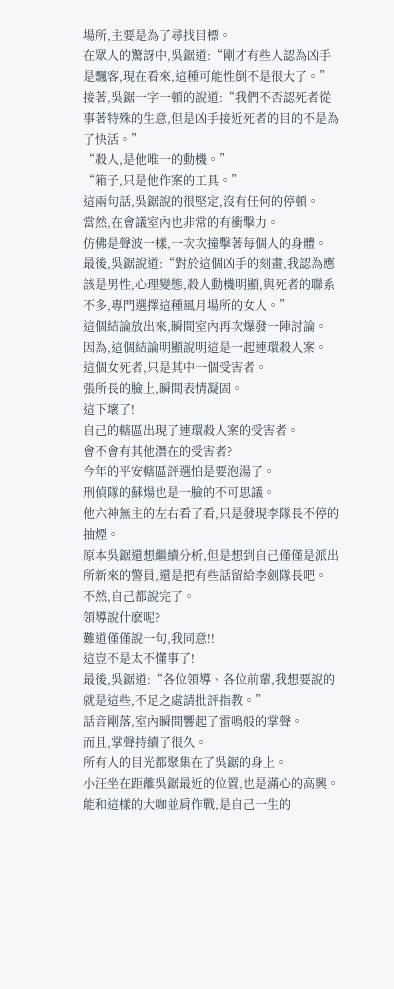場所,主要是為了尋找目標。
在眾人的驚訝中,吳鋸道:“剛才有些人認為凶手是飄客,現在看來,這種可能性倒不是很大了。”
接著,吳鋸一字一頓的說道:“我們不否認死者從事著特殊的生意,但是凶手接近死者的目的不是為了快活。”
“殺人,是他唯一的動機。”
“箱子,只是他作案的工具。”
這兩句話,吳鋸說的很堅定,沒有任何的停頓。
當然,在會議室內也非常的有衝擊力。
仿佛是聲波一樣,一次次撞擊著每個人的身體。
最後,吳鋸說道:“對於這個凶手的刻畫,我認為應該是男性,心理變態,殺人動機明顯,與死者的聯系不多,專門選擇這種風月場所的女人。”
這個結論放出來,瞬間室內再次爆發一陣討論。
因為,這個結論明顯說明這是一起連環殺人案。
這個女死者,只是其中一個受害者。
張所長的臉上,瞬間表情凝固。
這下壞了!
自己的轄區出現了連環殺人案的受害者。
會不會有其他潛在的受害者?
今年的平安轄區評選怕是要泡湯了。
刑偵隊的蘇煬也是一臉的不可思議。
他六神無主的左右看了看,只是發現李隊長不停的抽煙。
原本吳鋸還想繼續分析,但是想到自己僅僅是派出所新來的警員,還是把有些話留給李劍隊長吧。
不然,自己都說完了。
領導說什麽呢?
難道僅僅說一句,我同意!!
這豈不是太不懂事了!
最後,吳鋸道:“各位領導、各位前輩,我想要說的就是這些,不足之處請批評指教。”
話音剛落,室內瞬間響起了雷鳴般的掌聲。
而且,掌聲持續了很久。
所有人的目光都聚集在了吳鋸的身上。
小汪坐在距離吳鋸最近的位置,也是滿心的高興。
能和這樣的大咖並肩作戰,是自己一生的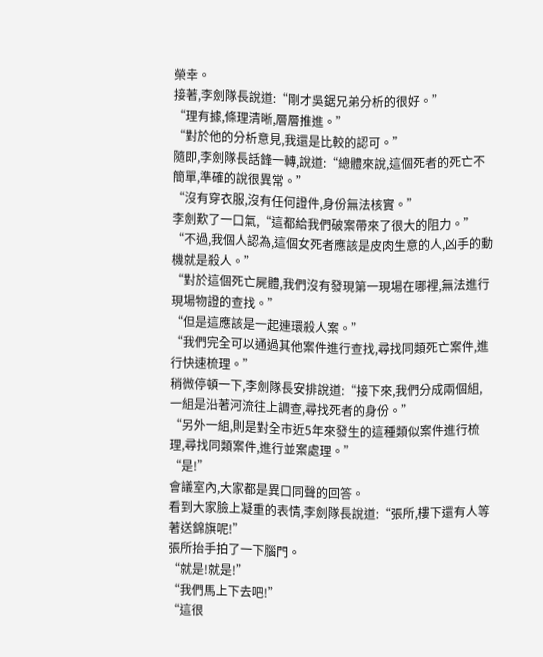榮幸。
接著,李劍隊長說道:“剛才吳鋸兄弟分析的很好。”
“理有據,條理清晰,層層推進。”
“對於他的分析意見,我還是比較的認可。”
隨即,李劍隊長話鋒一轉,說道:“總體來說,這個死者的死亡不簡單,準確的說很異常。”
“沒有穿衣服,沒有任何證件,身份無法核實。”
李劍歎了一口氣,“這都給我們破案帶來了很大的阻力。”
“不過,我個人認為,這個女死者應該是皮肉生意的人,凶手的動機就是殺人。”
“對於這個死亡屍體,我們沒有發現第一現場在哪裡,無法進行現場物證的查找。”
“但是這應該是一起連環殺人案。”
“我們完全可以通過其他案件進行查找,尋找同類死亡案件,進行快速梳理。”
稍微停頓一下,李劍隊長安排說道:“接下來,我們分成兩個組,一組是沿著河流往上調查,尋找死者的身份。”
“另外一組,則是對全市近5年來發生的這種類似案件進行梳理,尋找同類案件,進行並案處理。”
“是!”
會議室內,大家都是異口同聲的回答。
看到大家臉上凝重的表情,李劍隊長說道:“張所,樓下還有人等著送錦旗呢!”
張所抬手拍了一下腦門。
“就是!就是!”
“我們馬上下去吧!”
“這很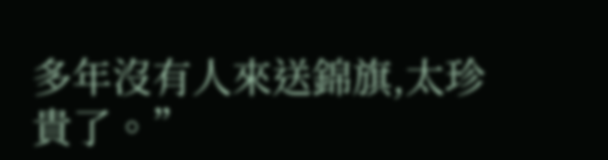多年沒有人來送錦旗,太珍貴了。”